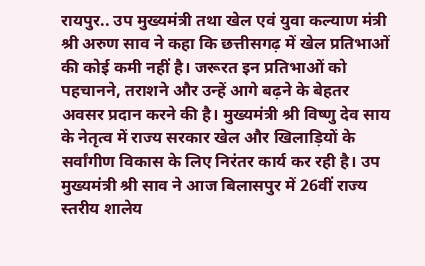रायपुर.. उप मुख्यमंत्री तथा खेल एवं युवा कल्याण मंत्री श्री अरुण साव ने कहा कि छत्तीसगढ़ में खेल प्रतिभाओं की कोई कमी नहीं है। जरूरत इन प्रतिभाओं को पहचानने, तराशने और उन्हें आगे बढ़ने के बेहतर अवसर प्रदान करने की है। मुख्यमंत्री श्री विष्णु देव साय के नेतृत्व में राज्य सरकार खेल और खिलाड़ियों के सर्वांगीण विकास के लिए निरंतर कार्य कर रही है। उप मुख्यमंत्री श्री साव ने आज बिलासपुर में 26वीं राज्य स्तरीय शालेय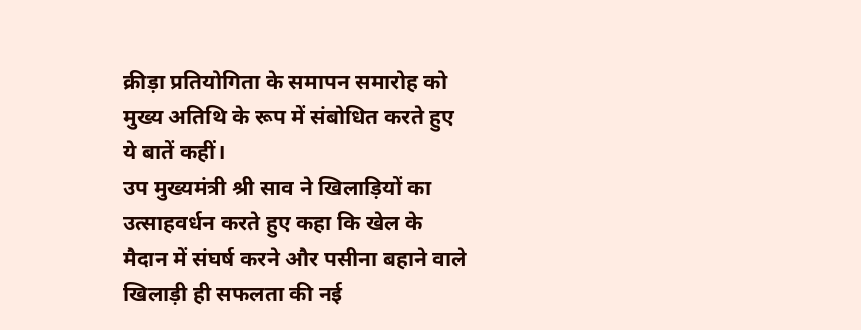क्रीड़ा प्रतियोगिता के समापन समारोह को मुख्य अतिथि के रूप में संबोधित करते हुए ये बातें कहीं।
उप मुख्यमंत्री श्री साव ने खिलाड़ियों का उत्साहवर्धन करते हुए कहा कि खेल के मैदान में संघर्ष करने और पसीना बहाने वाले खिलाड़ी ही सफलता की नई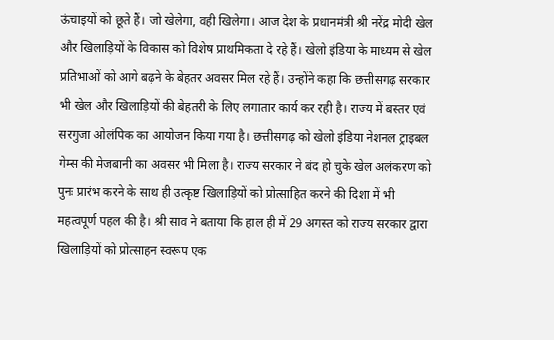ऊंचाइयों को छूते हैं। जो खेलेगा, वही खिलेगा। आज देश के प्रधानमंत्री श्री नरेंद्र मोदी खेल और खिलाड़ियों के विकास को विशेष प्राथमिकता दे रहे हैं। खेलो इंडिया के माध्यम से खेल प्रतिभाओं को आगे बढ़ने के बेहतर अवसर मिल रहे हैं। उन्होंने कहा कि छत्तीसगढ़ सरकार भी खेल और खिलाड़ियों की बेहतरी के लिए लगातार कार्य कर रही है। राज्य में बस्तर एवं सरगुजा ओलंपिक का आयोजन किया गया है। छत्तीसगढ़ को खेलो इंडिया नेशनल ट्राइबल गेम्स की मेजबानी का अवसर भी मिला है। राज्य सरकार ने बंद हो चुके खेल अलंकरण को पुनः प्रारंभ करने के साथ ही उत्कृष्ट खिलाड़ियों को प्रोत्साहित करने की दिशा में भी महत्वपूर्ण पहल की है। श्री साव ने बताया कि हाल ही में 29 अगस्त को राज्य सरकार द्वारा खिलाड़ियों को प्रोत्साहन स्वरूप एक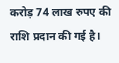करोड़ 74 लाख रुपए की राशि प्रदान की गई है।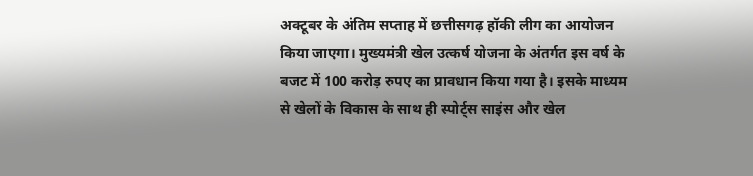अक्टूबर के अंतिम सप्ताह में छत्तीसगढ़ हॉकी लीग का आयोजन किया जाएगा। मुख्यमंत्री खेल उत्कर्ष योजना के अंतर्गत इस वर्ष के बजट में 100 करोड़ रुपए का प्रावधान किया गया है। इसके माध्यम से खेलों के विकास के साथ ही स्पोर्ट्स साइंस और खेल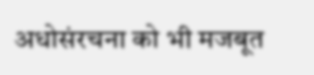अधोसंरचना को भी मजबूत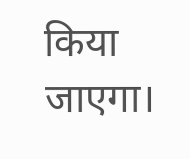किया जाएगा।